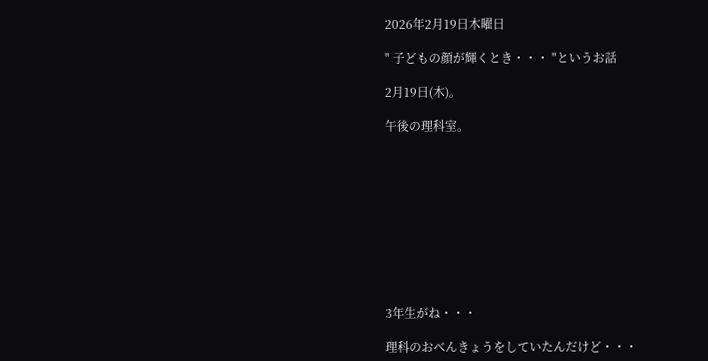2026年2月19日木曜日

" 子どもの顔が輝くとき・・・ "というお話

2月19日(木)。

午後の理科室。










3年生がね・・・

理科のおべんきょうをしていたんだけど・・・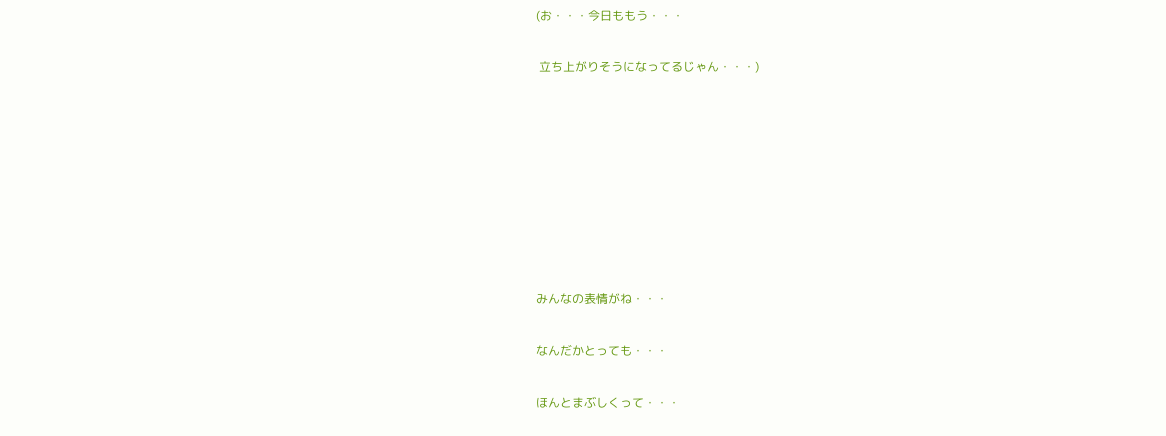(お・・・今日ももう・・・

 立ち上がりそうになってるじゃん・・・)








みんなの表情がね・・・

なんだかとっても・・・

ほんとまぶしくって・・・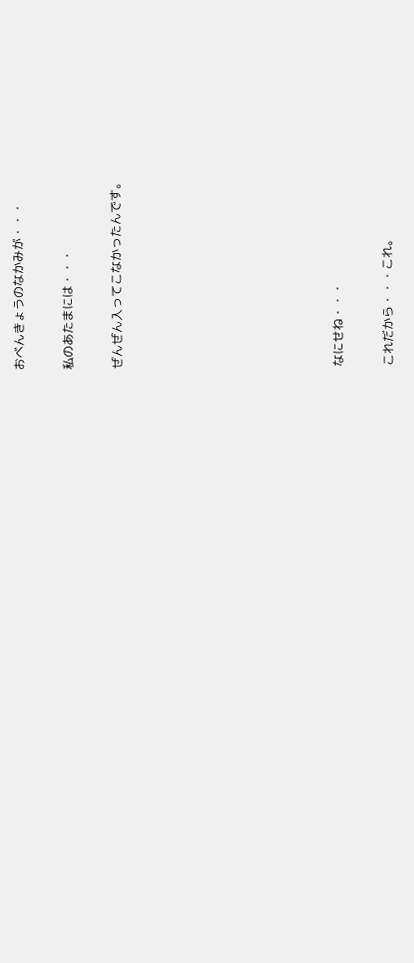おべんきょうのなかみが・・・

私のあたまには・・・

ぜんぜん入ってこなかったんです。








なにせね・・・

これだから・・・これ。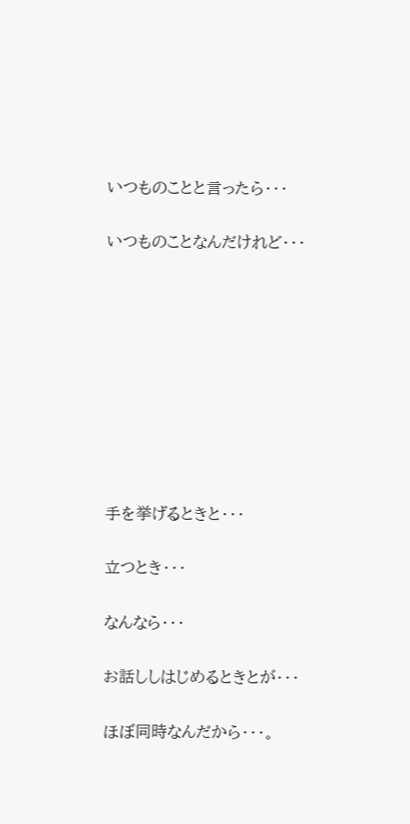いつものことと言ったら・・・

いつものことなんだけれど・・・









手を挙げるときと・・・

立つとき・・・

なんなら・・・

お話ししはじめるときとが・・・

ほぼ同時なんだから・・・。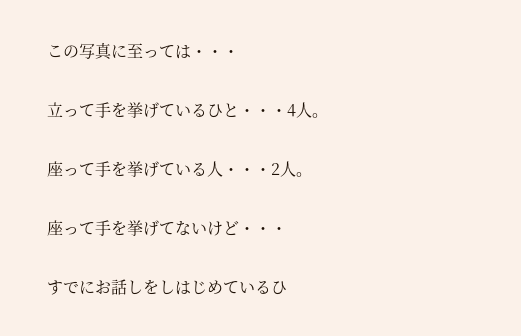この写真に至っては・・・

立って手を挙げているひと・・・4人。

座って手を挙げている人・・・2人。

座って手を挙げてないけど・・・

すでにお話しをしはじめているひ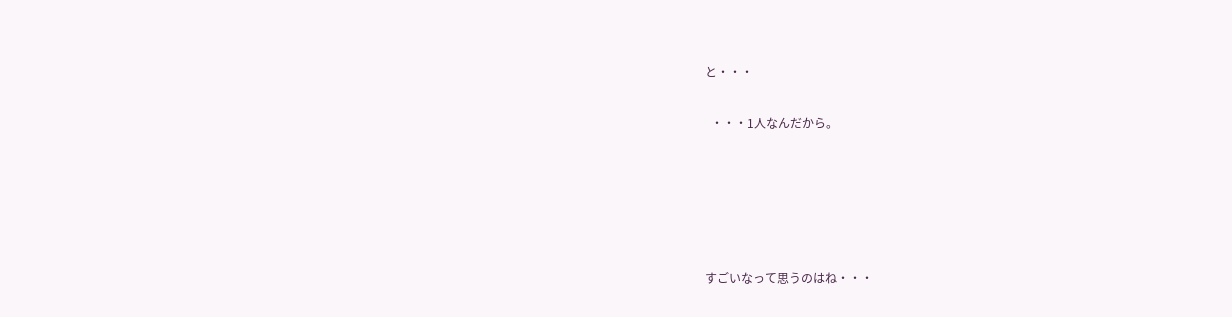と・・・

  ・・・1人なんだから。





すごいなって思うのはね・・・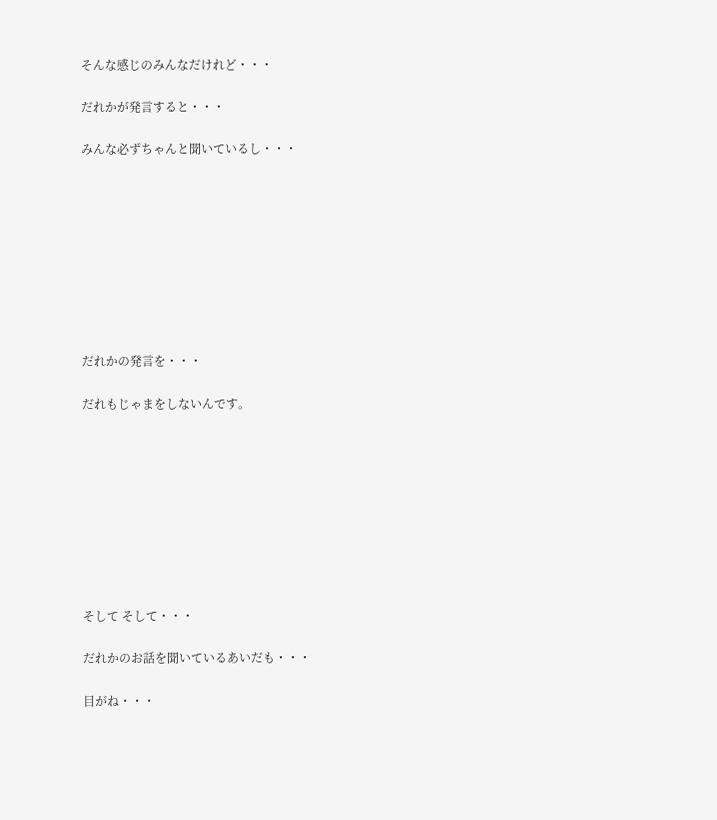そんな感じのみんなだけれど・・・

だれかが発言すると・・・

みんな必ずちゃんと聞いているし・・・









だれかの発言を・・・

だれもじゃまをしないんです。









そして そして・・・

だれかのお話を聞いているあいだも・・・

目がね・・・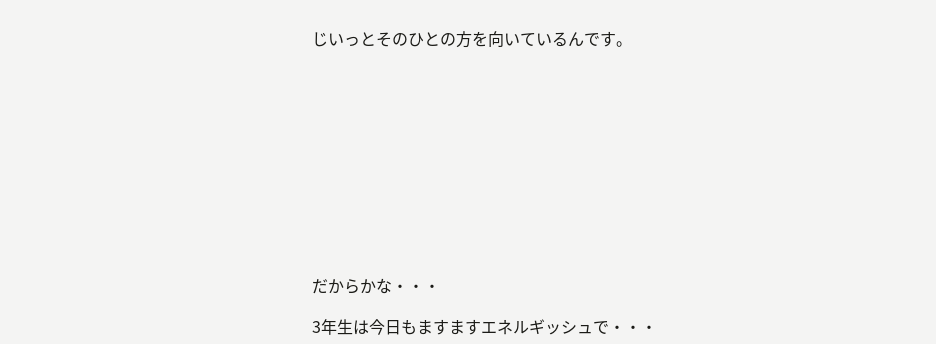じいっとそのひとの方を向いているんです。











だからかな・・・

3年生は今日もますますエネルギッシュで・・・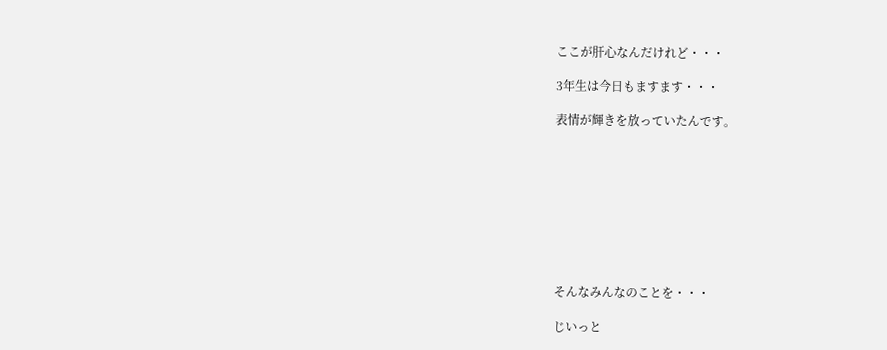ここが肝心なんだけれど・・・

3年生は今日もますます・・・

表情が輝きを放っていたんです。









そんなみんなのことを・・・

じいっと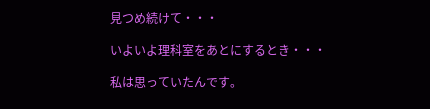見つめ続けて・・・

いよいよ理科室をあとにするとき・・・

私は思っていたんです。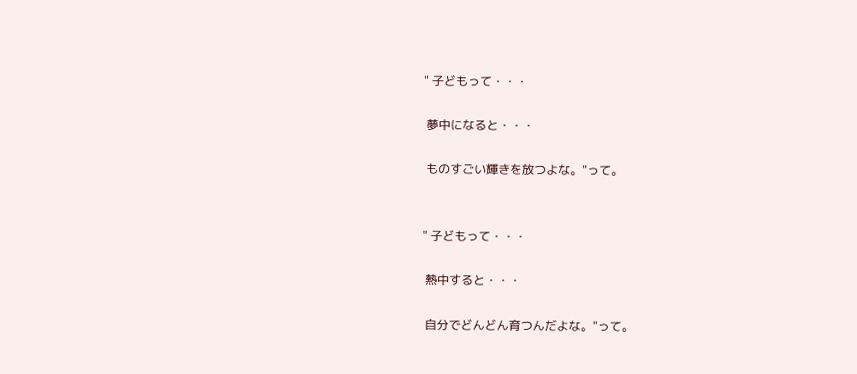" 子どもって・・・

 夢中になると・・・

 ものすごい輝きを放つよな。"って。


" 子どもって・・・

 熱中すると・・・

 自分でどんどん育つんだよな。"って。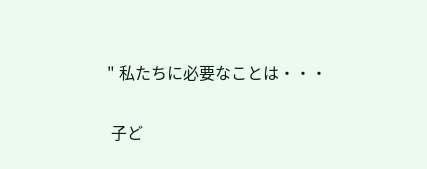" 私たちに必要なことは・・・

 子ど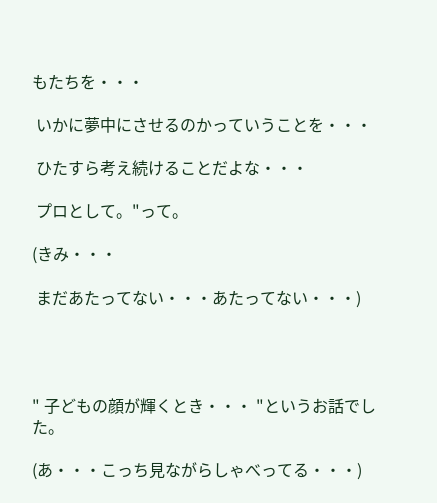もたちを・・・

 いかに夢中にさせるのかっていうことを・・・

 ひたすら考え続けることだよな・・・

 プロとして。"って。

(きみ・・・

 まだあたってない・・・あたってない・・・)




" 子どもの顔が輝くとき・・・ "というお話でした。

(あ・・・こっち見ながらしゃべってる・・・)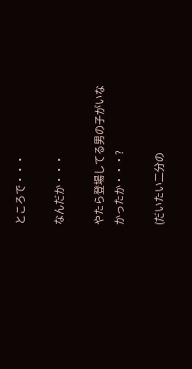ところで・・・

なんだか・・・

やたら登場してる男の子がいなかったか・・・?

(だいたい二分の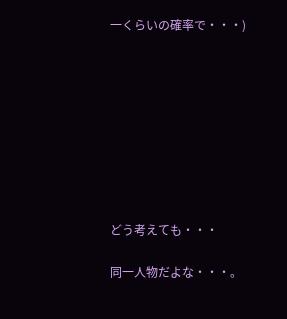一くらいの確率で・・・)









どう考えても・・・

同一人物だよな・・・。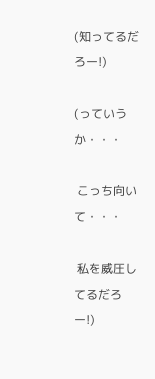(知ってるだろー!)

(っていうか・・・

 こっち向いて・・・

 私を威圧してるだろー!)